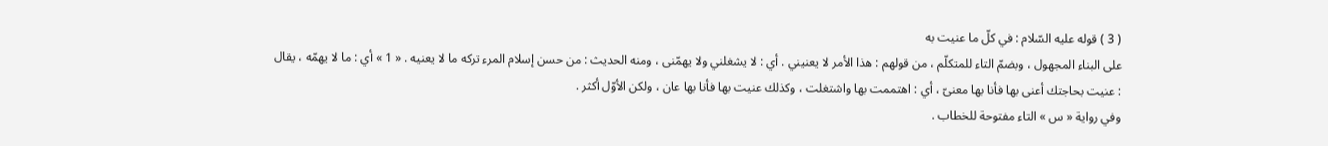( 3 ) قوله عليه السّلام : في كلّ ما عنيت به
على البناء المجهول ، وبضمّ التاء للمتكلّم ، من قولهم : هذا الأمر لا يعنيني . أي : لا يشغلني ولا يهمّنى ، ومنه الحديث : من حسن إسلام المرء تركه ما لا يعنيه . « 1 » أي : ما لا يهمّه ، يقال : عنيت بحاجتك أعنى بها فأنا بها معنىّ ، أي : اهتممت بها واشتغلت ، وكذلك عنيت بها فأنا بها عان ، ولكن الأوّل أكثر .
وفي رواية « س » التاء مفتوحة للخطاب .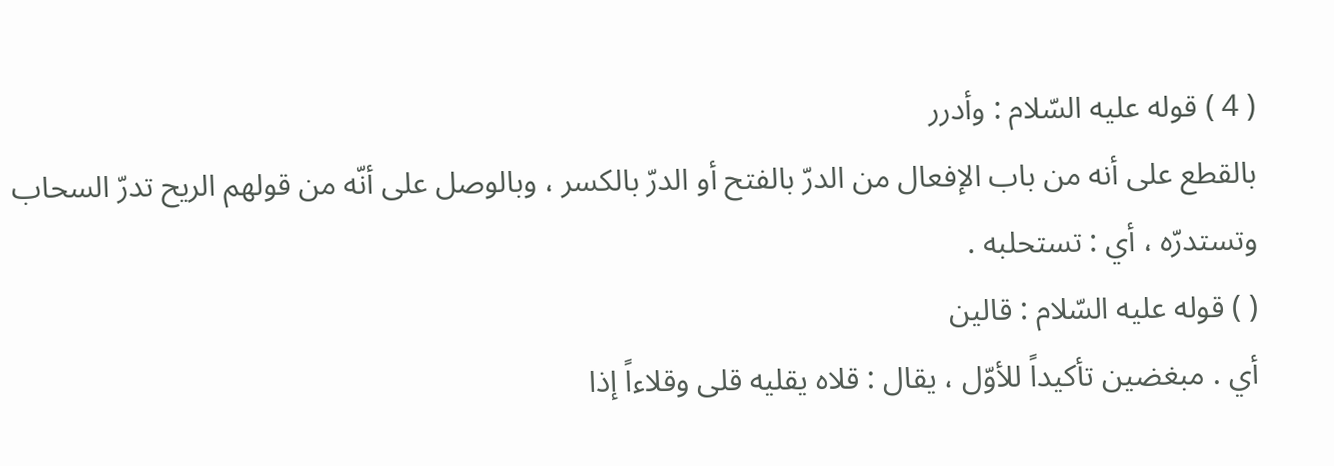( 4 ) قوله عليه السّلام : وأدرر
بالقطع على أنه من باب الإفعال من الدرّ بالفتح أو الدرّ بالكسر ، وبالوصل على أنّه من قولهم الريح تدرّ السحاب وتستدرّه ، أي : تستحلبه .
( ) قوله عليه السّلام : قالين
أي . مبغضين تأكيداً للأوّل ، يقال : قلاه يقليه قلى وقلاءاً إذا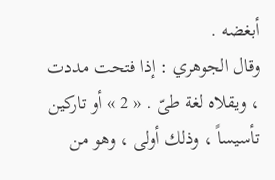أبغضه .
وقال الجوهري : إذا فتحت مددت ، ويقلاه لغة طىّ . « 2 » أو تاركين تأسيساً ، وذلك أولى ، وهو من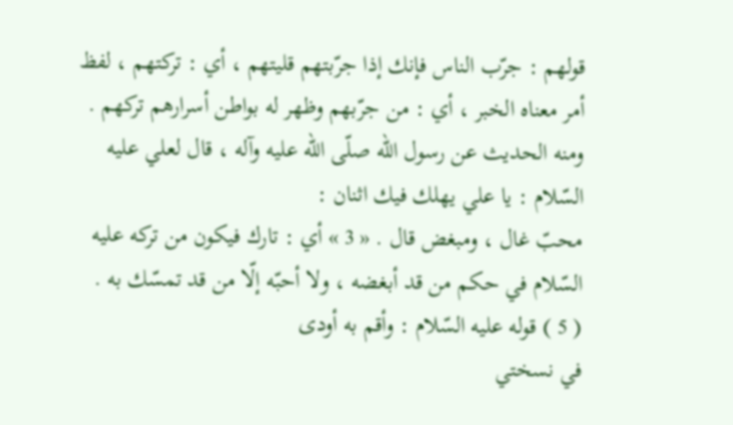قولهم : جرّب الناس فإنك إذا جرّبتهم قليتهم ، أي : تركتهم ، لفظ أمر معناه الخبر ، أي : من جرّبهم وظهر له بواطن أسرارهم تركهم .
ومنه الحديث عن رسول اللّه صلّى اللّه عليه وآله ، قال لعلي عليه السّلام : يا علي يهلك فيك اثنان :
محبّ غال ، ومبغض قال . « 3 » أي : تارك فيكون من تركه عليه السّلام في حكم من قد أبغضه ، ولا أحبّه إلّا من قد تمسّك به .
( 5 ) قوله عليه السّلام : وأقم به أودى
في نسختي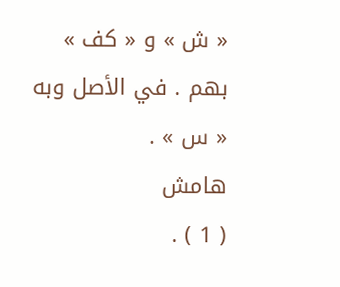« ش » و « كف » بهم . في الأصل وبه « س » .
هامش
( 1 ) .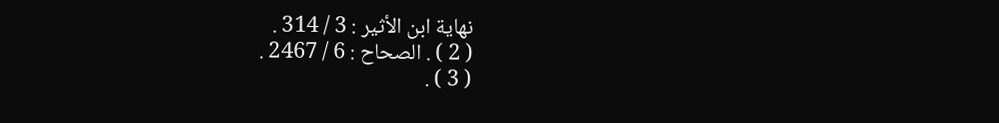نهاية ابن الأثير : 3 / 314 .
( 2 ) . الصحاح : 6 / 2467 .
( 3 ) .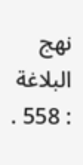نهج البلاغة : 558 .